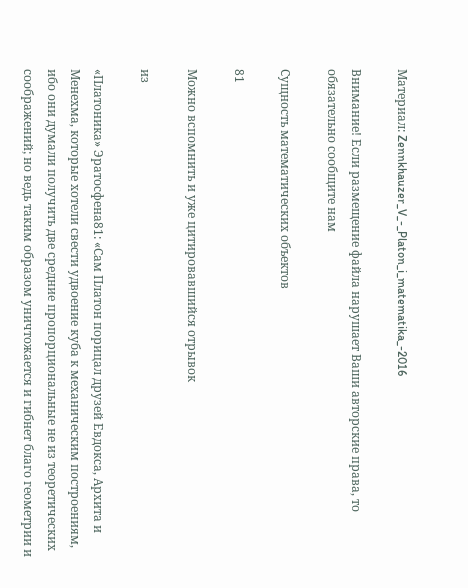Материал: Zennkhauzer_V_-_Platon_i_matematika_-2016

Внимание! Если размещение файла нарушает Ваши авторские права, то обязательно сообщите нам

Сущность математических объектов

81

Можно вспомнить и уже цитировавшийся отрывок

из

«Платоника» Эратосфена81: «Сам Платон порицал друзей Евдокса, Архита и Менехма, которые хотели свести удвоение куба к механическим построениям, ибо они думали получить две средние пропорциональные не из теоретических соображений; но ведь таким образом уничтожается и гибнет благо геометрии и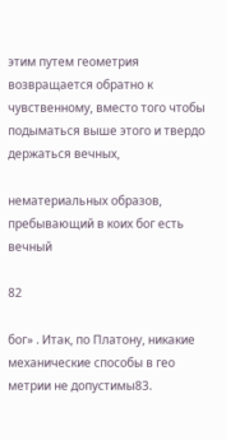этим путем геометрия возвращается обратно к чувственному, вместо того чтобы подыматься выше этого и твердо держаться вечных,

нематериальных образов, пребывающий в коих бог есть вечный

82

бог» . Итак, по Платону, никакие механические способы в гео метрии не допустимы83.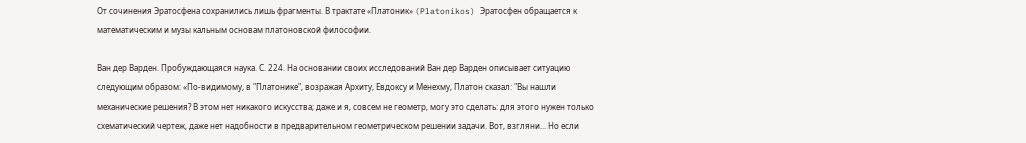От сочинения Эратосфена сохранились лишь фрагменты. В трактате «Платоник» (Platonikos) Эратосфен обращается к математическим и музы кальным основам платоновской философии.

Ван дер Варден. Пробуждающаяся наука. С. 224. На основании своих исследований Ван дер Варден описывает ситуацию следующим образом: «По-видимому, в "Платонике", возражая Архиту, Евдоксу и Менехму, Платон сказал: "Вы нашли механические решения? В этом нет никакого искусства; даже и я, совсем не геометр, могу это сделать: для этого нужен только схематический чертеж, даже нет надобности в предварительном геометрическом решении задачи. Вот, взгляни... Но если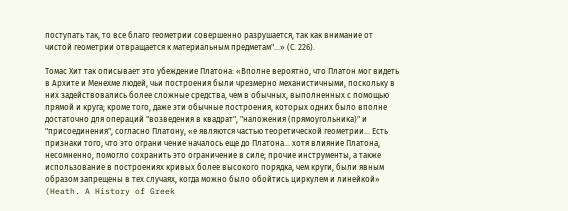поступать так, то все благо геометрии совершенно разрушается, так как внимание от чистой геометрии отвращается к материальным предметам"...» (С. 226).

Томас Хит так описывает это убеждение Платона: «Вполне вероятно, что Платон мог видеть в Архите и Менехме людей, чьи построения были чрезмерно механистичными, поскольку в них задействовались более сложные средства, чем в обычных, выполненных с помощью прямой и круга; кроме того, даже эти обычные построения, которых одних было вполне достаточно для операций "возведения в квадрат", "наложения (прямоугольника)" и "присоединения", согласно Платону, «е являются частью теоретической геометрии... Есть признаки того, что это ограни чение началось еще до Платона... хотя влияние Платона, несомненно, помогло сохранить это ограничение в силе; прочие инструменты, а также использование в построениях кривых более высокого порядка, чем круги, были явным образом запрещены в тех случаях, когда можно было обойтись циркулем и линейкой» (Heath. A History of Greek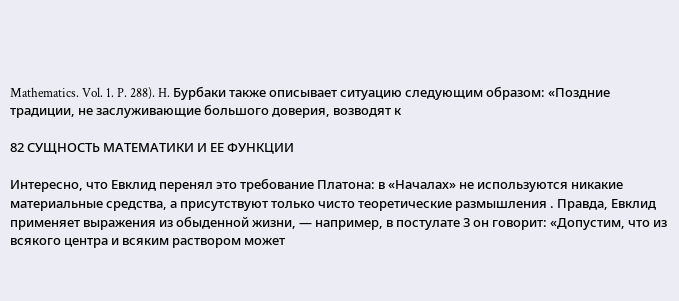Mathematics. Vol. 1. P. 288). H. Бурбаки также описывает ситуацию следующим образом: «Поздние традиции, не заслуживающие большого доверия, возводят к

82 СУЩНОСТЬ МАТЕМАТИКИ И ЕЕ ФУНКЦИИ

Интересно, что Евклид перенял это требование Платона: в «Началах» не используются никакие материальные средства, а присутствуют только чисто теоретические размышления . Правда, Евклид применяет выражения из обыденной жизни, — например, в постулате 3 он говорит: «Допустим, что из всякого центра и всяким раствором может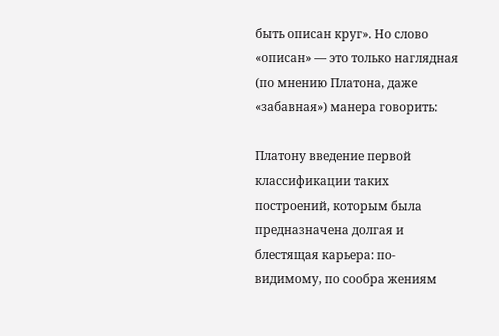быть описан круг». Но слово «описан» — это только наглядная (по мнению Платона, даже «забавная») манера говорить:

Платону введение первой классификации таких построений, которым была предназначена долгая и блестящая карьера: по-видимому, по сообра жениям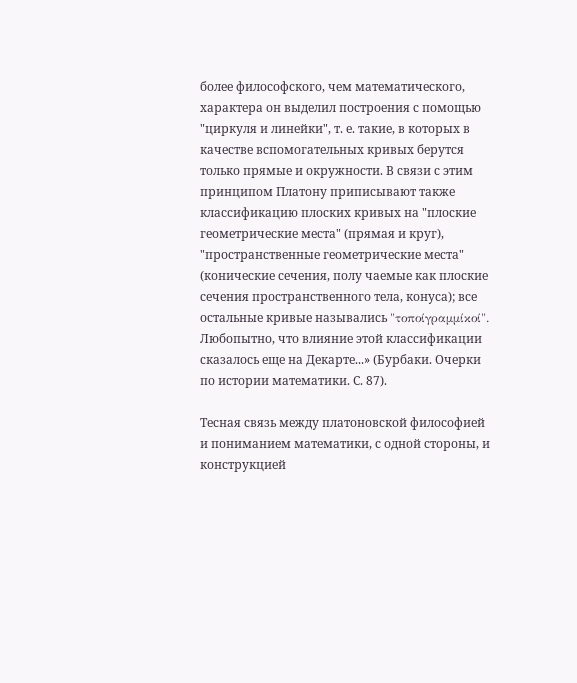более философского, чем математического, характера он выделил построения с помощью "циркуля и линейки", т. е. такие, в которых в качестве вспомогательных кривых берутся только прямые и окружности. В связи с этим принципом Платону приписывают также классификацию плоских кривых на "плоские геометрические места" (прямая и круг), "пространственные геометрические места" (конические сечения, полу чаемые как плоские сечения пространственного тела, конуса); все остальные кривые назывались "τοποίγραμμίκοί". Любопытно, что влияние этой классификации сказалось еще на Декарте...» (Бурбаки. Очерки по истории математики. С. 87).

Тесная связь между платоновской философией и пониманием математики, с одной стороны, и конструкцией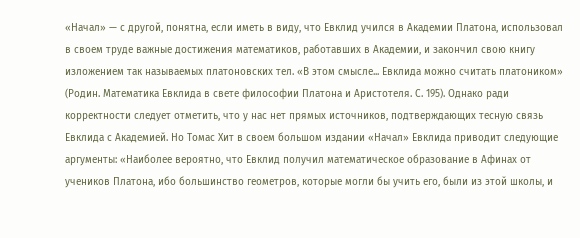«Начал» — с другой, понятна, если иметь в виду, что Евклид учился в Академии Платона, использовал в своем труде важные достижения математиков, работавших в Академии, и закончил свою книгу изложением так называемых платоновских тел. «В этом смысле... Евклида можно считать платоником» (Родин. Математика Евклида в свете философии Платона и Аристотеля. С. 195). Однако ради корректности следует отметить, что у нас нет прямых источников, подтверждающих тесную связь Евклида с Академией. Но Томас Хит в своем большом издании «Начал» Евклида приводит следующие аргументы: «Наиболее вероятно, что Евклид получил математическое образование в Афинах от учеников Платона, ибо большинство геометров, которые могли бы учить его, были из этой школы, и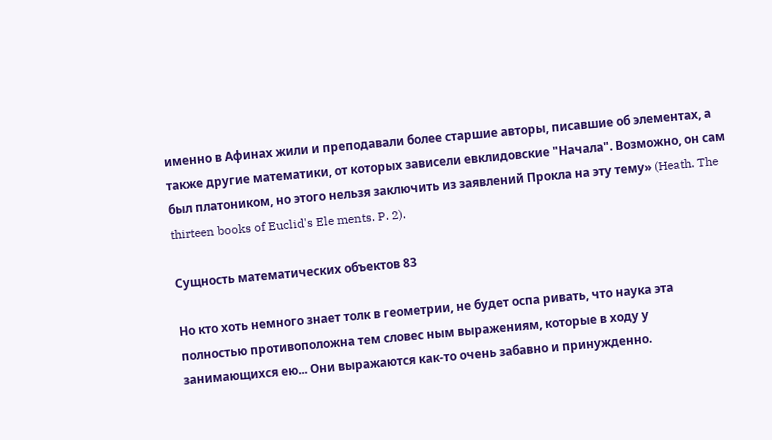именно в Афинах жили и преподавали более старшие авторы, писавшие об элементах, а также другие математики, от которых зависели евклидовские "Начала". Возможно, он сам был платоником, но этого нельзя заключить из заявлений Прокла на эту тему» (Heath. The thirteen books of Euclid's Ele ments. P. 2).

Сущность математических объектов 83

Но кто хоть немного знает толк в геометрии, не будет оспа ривать, что наука эта полностью противоположна тем словес ным выражениям, которые в ходу у занимающихся ею... Они выражаются как-то очень забавно и принужденно.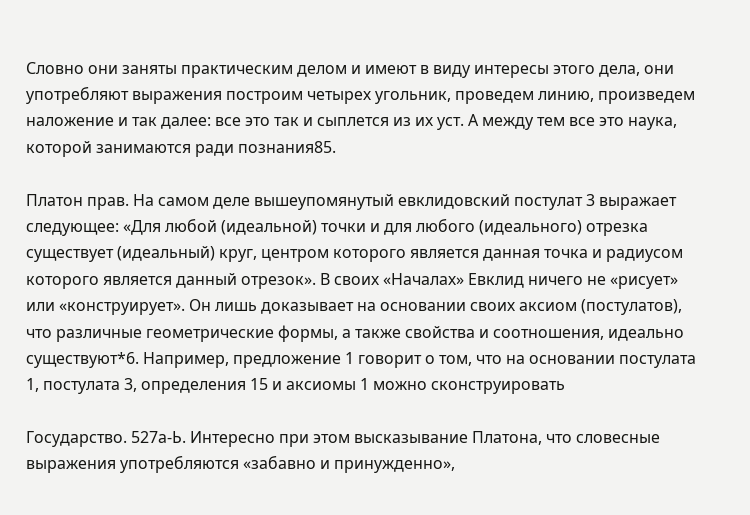Словно они заняты практическим делом и имеют в виду интересы этого дела, они употребляют выражения построим четырех угольник, проведем линию, произведем наложение и так далее: все это так и сыплется из их уст. А между тем все это наука, которой занимаются ради познания85.

Платон прав. На самом деле вышеупомянутый евклидовский постулат 3 выражает следующее: «Для любой (идеальной) точки и для любого (идеального) отрезка существует (идеальный) круг, центром которого является данная точка и радиусом которого является данный отрезок». В своих «Началах» Евклид ничего не «рисует» или «конструирует». Он лишь доказывает на основании своих аксиом (постулатов), что различные геометрические формы, а также свойства и соотношения, идеально существуют*6. Например, предложение 1 говорит о том, что на основании постулата 1, постулата 3, определения 15 и аксиомы 1 можно сконструировать

Государство. 527а-Ь. Интересно при этом высказывание Платона, что словесные выражения употребляются «забавно и принужденно»,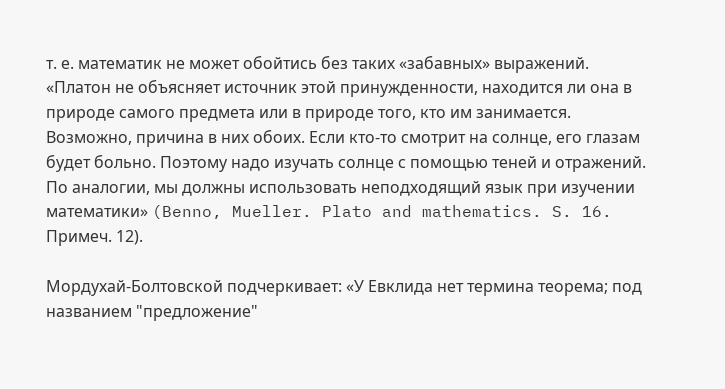т. е. математик не может обойтись без таких «забавных» выражений. «Платон не объясняет источник этой принужденности, находится ли она в природе самого предмета или в природе того, кто им занимается. Возможно, причина в них обоих. Если кто-то смотрит на солнце, его глазам будет больно. Поэтому надо изучать солнце с помощью теней и отражений. По аналогии, мы должны использовать неподходящий язык при изучении математики» (Benno, Mueller. Plato and mathematics. S. 16. Примеч. 12).

Мордухай-Болтовской подчеркивает: «У Евклида нет термина теорема; под названием "предложение"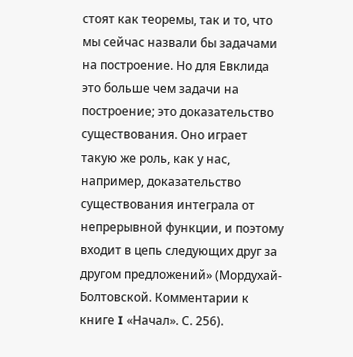стоят как теоремы, так и то, что мы сейчас назвали бы задачами на построение. Но для Евклида это больше чем задачи на построение; это доказательство существования. Оно играет такую же роль, как у нас, например, доказательство существования интеграла от непрерывной функции, и поэтому входит в цепь следующих друг за другом предложений» (Мордухай-Болтовской. Комментарии к книге I «Начал». С. 256).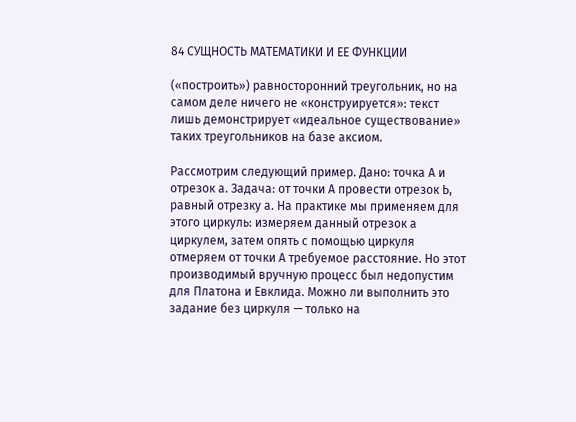84 СУЩНОСТЬ МАТЕМАТИКИ И ЕЕ ФУНКЦИИ

(«построить») равносторонний треугольник, но на самом деле ничего не «конструируется»: текст лишь демонстрирует «идеальное существование» таких треугольников на базе аксиом.

Рассмотрим следующий пример. Дано: точка А и отрезок а. Задача: от точки А провести отрезок Ь, равный отрезку а. На практике мы применяем для этого циркуль: измеряем данный отрезок а циркулем, затем опять с помощью циркуля отмеряем от точки А требуемое расстояние. Но этот производимый вручную процесс был недопустим для Платона и Евклида. Можно ли выполнить это задание без циркуля — только на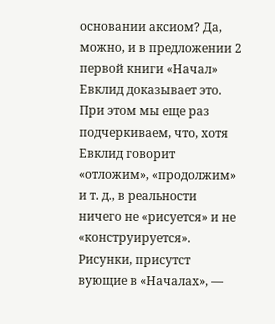основании аксиом? Да, можно, и в предложении 2 первой книги «Начал» Евклид доказывает это. При этом мы еще раз подчеркиваем, что, хотя Евклид говорит «отложим», «продолжим» и т. д., в реальности ничего не «рисуется» и не «конструируется». Рисунки, присутст вующие в «Началах», —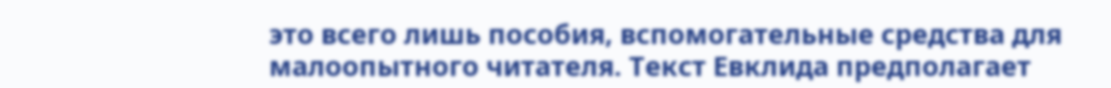это всего лишь пособия, вспомогательные средства для малоопытного читателя. Текст Евклида предполагает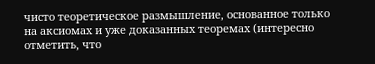чисто теоретическое размышление, основанное только на аксиомах и уже доказанных теоремах (интересно отметить, что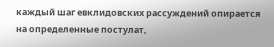каждый шаг евклидовских рассуждений опирается на определенные постулат,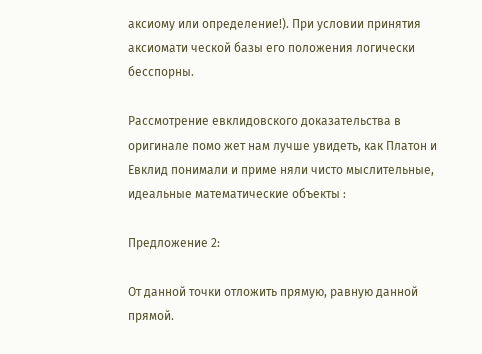аксиому или определение!). При условии принятия аксиомати ческой базы его положения логически бесспорны.

Рассмотрение евклидовского доказательства в оригинале помо жет нам лучше увидеть, как Платон и Евклид понимали и приме няли чисто мыслительные, идеальные математические объекты :

Предложение 2:

От данной точки отложить прямую, равную данной прямой.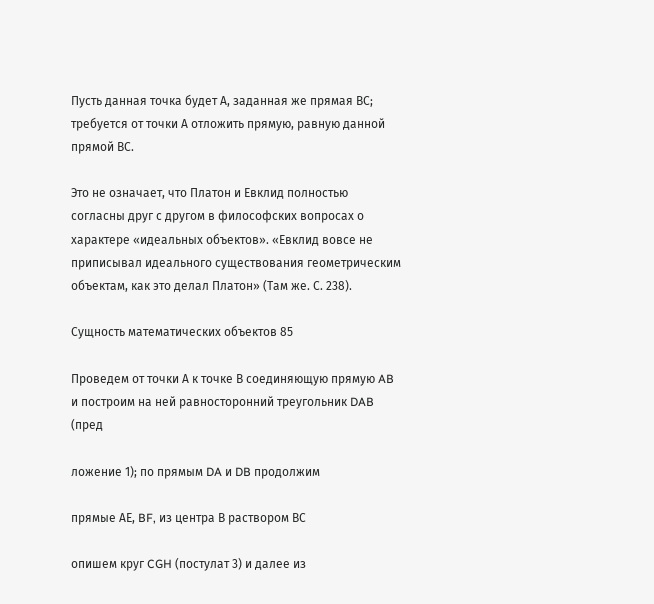Пусть данная точка будет А, заданная же прямая ВС; требуется от точки А отложить прямую, равную данной прямой ВС.

Это не означает, что Платон и Евклид полностью согласны друг с другом в философских вопросах о характере «идеальных объектов». «Евклид вовсе не приписывал идеального существования геометрическим объектам, как это делал Платон» (Там же. С. 238).

Сущность математических объектов 85

Проведем от точки А к точке В соединяющую прямую AB и построим на ней равносторонний треугольник DAB (пред

ложение 1); по прямым DA и DB продолжим

прямые АЕ, BF, из центра В раствором ВС

опишем круг CGH (постулат 3) и далее из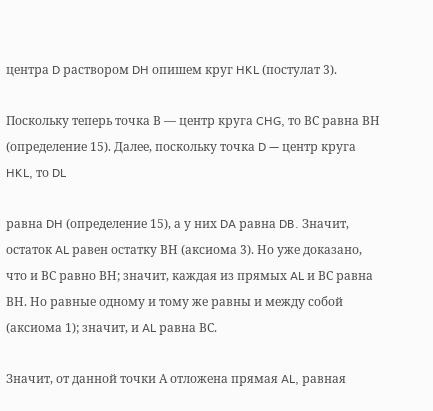центра D раствором DH опишем круг HKL (постулат 3).

Поскольку теперь точка В — центр круга CHG, то ВС равна ВН (определение 15). Далее, поскольку точка D — центр круга HKL, то DL

равна DH (определение 15), а у них DA равна DB. Значит, остаток AL равен остатку ВН (аксиома 3). Но уже доказано, что и ВС равно ВН; значит, каждая из прямых AL и ВС равна ВН. Но равные одному и тому же равны и между собой (аксиома 1); значит, и AL равна ВС.

Значит, от данной точки А отложена прямая AL, равная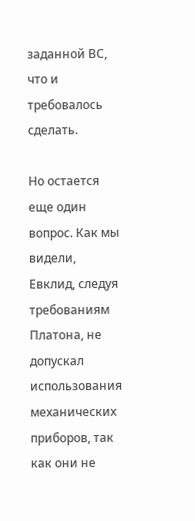заданной ВС, что и требовалось сделать.

Но остается еще один вопрос. Как мы видели, Евклид, следуя требованиям Платона, не допускал использования механических приборов, так как они не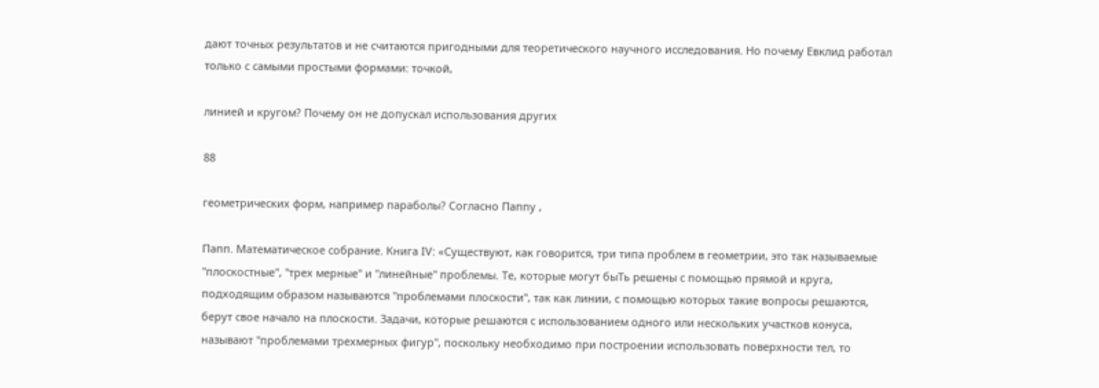дают точных результатов и не считаются пригодными для теоретического научного исследования. Но почему Евклид работал только с самыми простыми формами: точкой,

линией и кругом? Почему он не допускал использования других

88

геометрических форм, например параболы? Согласно Паппу ,

Папп. Математическое собрание. Книга IV: «Существуют, как говорится, три типа проблем в геометрии, это так называемые "плоскостные", "трех мерные" и "линейные" проблемы. Те, которые могут быТь решены с помощью прямой и круга, подходящим образом называются "проблемами плоскости", так как линии, с помощью которых такие вопросы решаются, берут свое начало на плоскости. Задачи, которые решаются с использованием одного или нескольких участков конуса, называют "проблемами трехмерных фигур", поскольку необходимо при построении использовать поверхности тел, то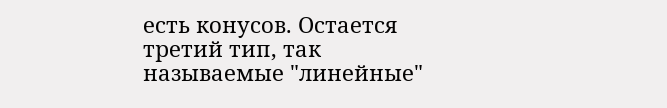есть конусов. Остается третий тип, так называемые "линейные"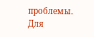проблемы. Для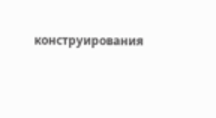конструирования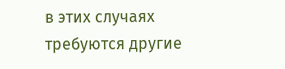в этих случаях требуются другие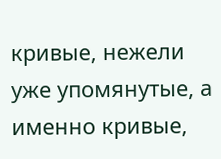кривые, нежели уже упомянутые, а именно кривые,